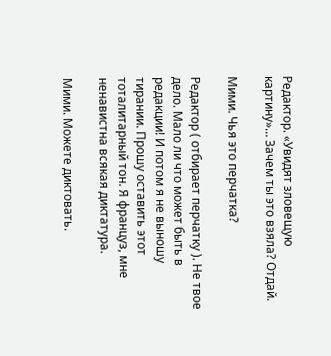Редактор. «Увидят зловещую картину»… Зачем ты это взяла? Отдай.

Мими. Чья это перчатка?

Редактор ( отбирает перчатку ). Не твое дело. Мало ли что может быть в редакции! И потом я не выношу тирании. Прошу оставить этот тоталитарный тон. Я француз, мне ненавистна всякая диктатура.

Мими. Можете диктовать.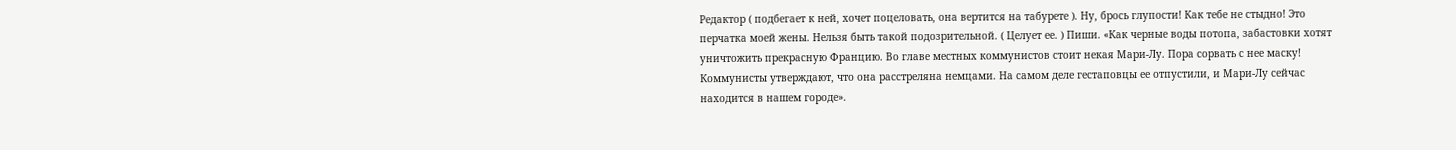Редактор ( подбегает к ней, хочет поцеловать, она вертится на табурете ). Ну, брось глупости! Как тебе не стыдно! Это перчатка моей жены. Нельзя быть такой подозрительной. ( Целует ее. ) Пиши. «Как черные воды потопа, забастовки хотят уничтожить прекрасную Францию. Во главе местных коммунистов стоит некая Мари-Лу. Пора сорвать с нее маску! Коммунисты утверждают, что она расстреляна немцами. На самом деле гестаповцы ее отпустили, и Мари-Лу сейчас находится в нашем городе».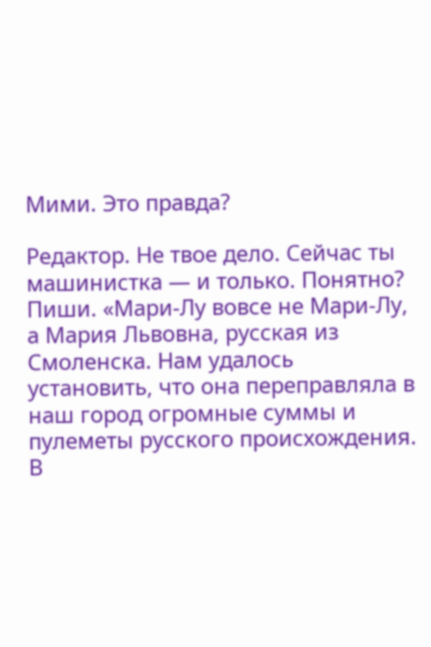Мими. Это правда?

Редактор. Не твое дело. Сейчас ты машинистка — и только. Понятно? Пиши. «Мари-Лу вовсе не Мари-Лу, а Мария Львовна, русская из Смоленска. Нам удалось установить, что она переправляла в наш город огромные суммы и пулеметы русского происхождения. В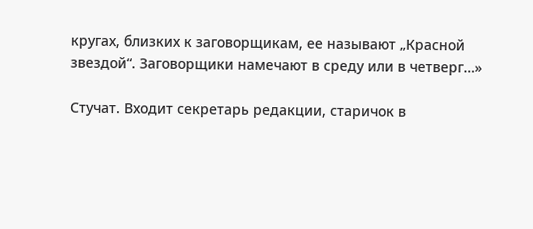кругах, близких к заговорщикам, ее называют „Красной звездой“. Заговорщики намечают в среду или в четверг…»

Стучат. Входит секретарь редакции, старичок в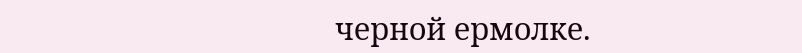черной ермолке.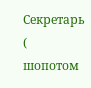Секретарь ( шопотом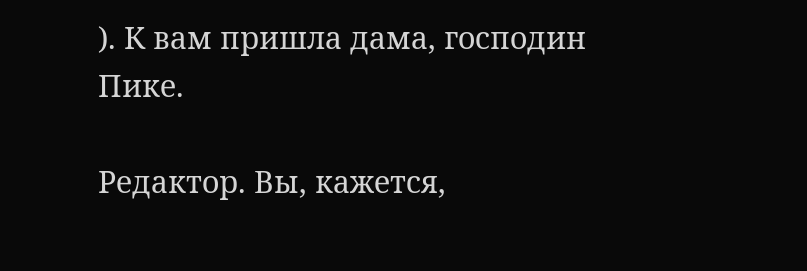). К вам пришла дама, господин Пике.

Редактор. Вы, кажется,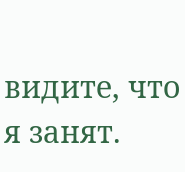видите, что я занят.